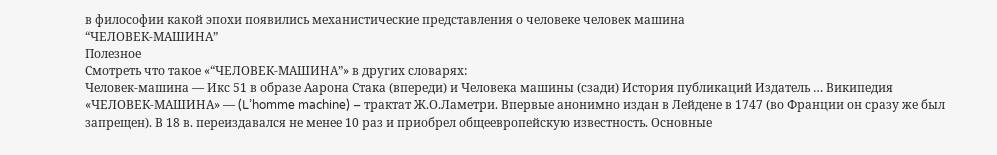в философии какой эпохи появились механистические представления о человеке человек машина
“ЧЕЛОВЕК-МАШИНА”
Полезное
Смотреть что такое «“ЧЕЛОВЕК-МАШИНА”» в других словарях:
Человек-машина — Икс 51 в образе Аарона Стака (впереди) и Человека машины (сзади) История публикаций Издатель … Википедия
«ЧЕЛОВЕК-МАШИНА» — (L’homme machine) – трактат Ж.О.Ламетри. Впервые анонимно издан в Лейдене в 1747 (во Франции он сразу же был запрещен). В 18 в. переиздавался не менее 10 раз и приобрел общеевропейскую известность. Основные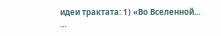идеи трактата: 1) «Во Вселенной… …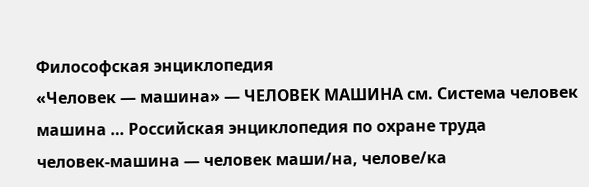Философская энциклопедия
«Человек — машина» — ЧЕЛОВЕК МАШИНА см. Система человек машина … Российская энциклопедия по охране труда
человек-машина — человек маши/на, челове/ка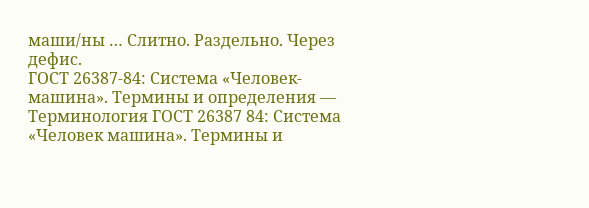маши/ны … Слитно. Раздельно. Через дефис.
ГОСТ 26387-84: Система «Человек-машина». Термины и определения — Терминология ГОСТ 26387 84: Система «Человек машина». Термины и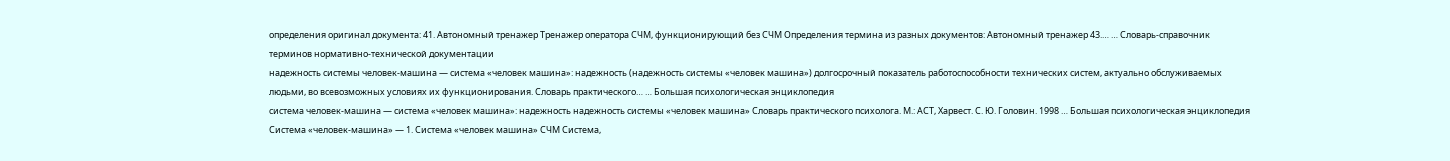определения оригинал документа: 41. Автономный тренажер Тренажер оператора СЧМ, функционирующий без СЧМ Определения термина из разных документов: Автономный тренажер 43.… … Словарь-справочник терминов нормативно-технической документации
надежность системы человек-машина — система «человек машина»: надежность (надежность системы «человек машина») долгосрочный показатель работоспособности технических систем, актуально обслуживаемых людьми, во всевозможных условиях их функционирования. Словарь практического… … Большая психологическая энциклопедия
система человек-машина — система «человек машина»: надежность надежность системы «человек машина» Словарь практического психолога. М.: АСТ, Харвест. С. Ю. Головин. 1998 … Большая психологическая энциклопедия
Система «человек-машина» — 1. Система «человек машина» СЧМ Система,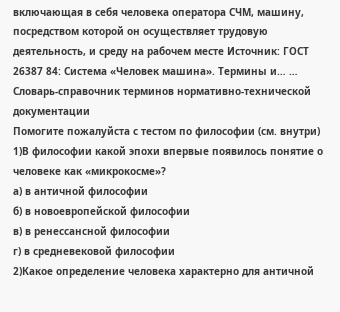включающая в себя человека оператора СЧМ, машину, посредством которой он осуществляет трудовую деятельность, и среду на рабочем месте Источник: ГОСТ 26387 84: Система «Человек машина». Термины и… … Словарь-справочник терминов нормативно-технической документации
Помогите пожалуйста с тестом по философии (см. внутри)
1)В философии какой эпохи впервые появилось понятие о человеке как «микрокосме»?
а) в античной философии
б) в новоевропейской философии
в) в ренессансной философии
г) в средневековой философии
2)Какое определение человека характерно для античной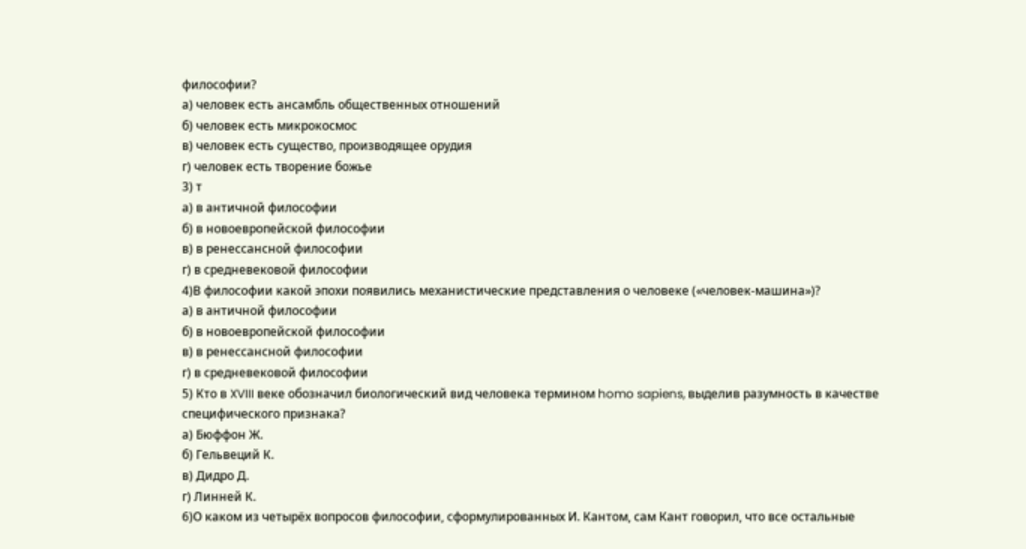философии?
а) человек есть ансамбль общественных отношений
б) человек есть микрокосмос
в) человек есть существо, производящее орудия
г) человек есть творение божье
3) т
а) в античной философии
б) в новоевропейской философии
в) в ренессансной философии
г) в средневековой философии
4)В философии какой эпохи появились механистические представления о человеке («человек-машина»)?
а) в античной философии
б) в новоевропейской философии
в) в ренессансной философии
г) в средневековой философии
5) Кто в XVIII веке обозначил биологический вид человека термином homo sapiens, выделив разумность в качестве специфического признака?
а) Бюффон Ж.
б) Гельвеций К.
в) Дидро Д.
г) Линней К.
6)О каком из четырёх вопросов философии, сформулированных И. Кантом, сам Кант говорил, что все остальные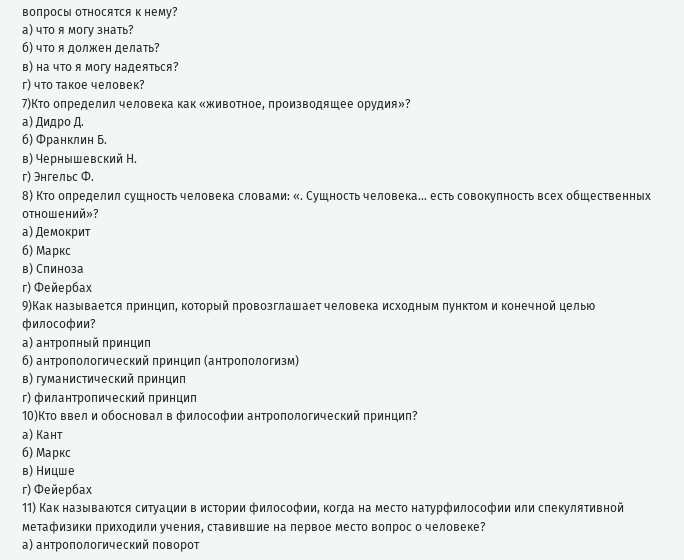вопросы относятся к нему?
а) что я могу знать?
б) что я должен делать?
в) на что я могу надеяться?
г) что такое человек?
7)Кто определил человека как «животное, производящее орудия»?
а) Дидро Д.
б) Франклин Б.
в) Чернышевский Н.
г) Энгельс Ф.
8) Кто определил сущность человека словами: «. Сущность человека… есть совокупность всех общественных отношений»?
а) Демокрит
б) Маркс
в) Спиноза
г) Фейербах
9)Как называется принцип, который провозглашает человека исходным пунктом и конечной целью философии?
а) антропный принцип
б) антропологический принцип (антропологизм)
в) гуманистический принцип
г) филантропический принцип
10)Кто ввел и обосновал в философии антропологический принцип?
а) Кант
б) Маркс
в) Ницше
г) Фейербах
11) Как называются ситуации в истории философии, когда на место натурфилософии или спекулятивной метафизики приходили учения, ставившие на первое место вопрос о человеке?
а) антропологический поворот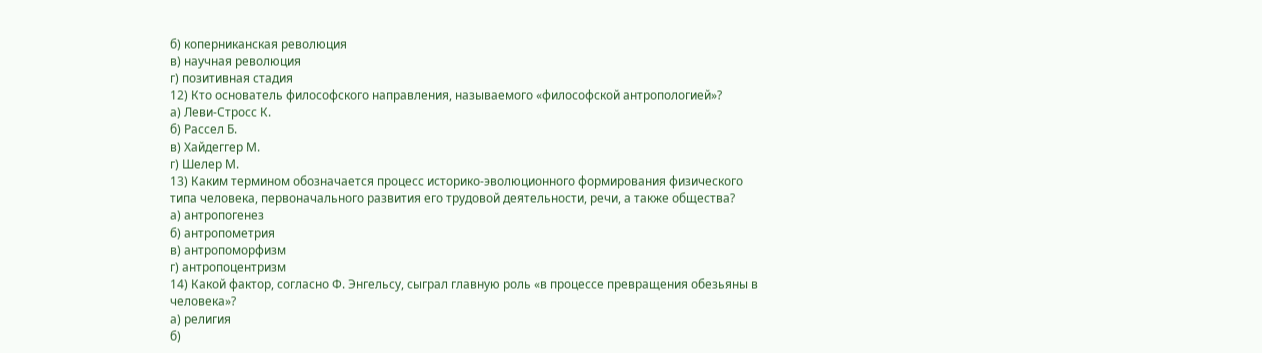б) коперниканская революция
в) научная революция
г) позитивная стадия
12) Кто основатель философского направления, называемого «философской антропологией»?
а) Леви-Стросс К.
б) Рассел Б.
в) Хайдеггер М.
г) Шелер М.
13) Каким термином обозначается процесс историко-эволюционного формирования физического типа человека, первоначального развития его трудовой деятельности, речи, а также общества?
а) антропогенез
б) антропометрия
в) антропоморфизм
г) антропоцентризм
14) Какой фактор, согласно Ф. Энгельсу, сыграл главную роль «в процессе превращения обезьяны в человека»?
а) религия
б)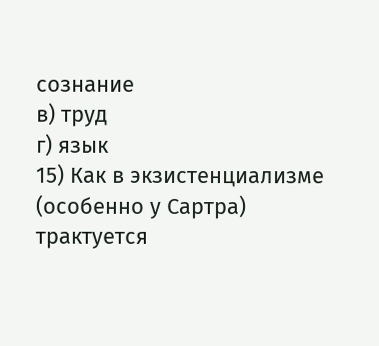сознание
в) труд
г) язык
15) Как в экзистенциализме (особенно у Сартра) трактуется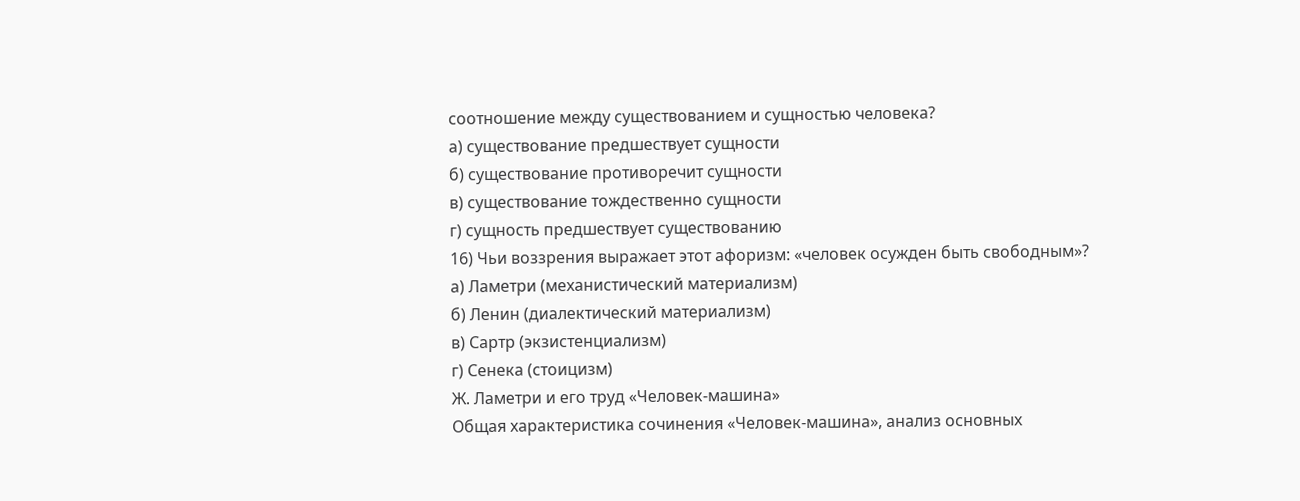соотношение между существованием и сущностью человека?
а) существование предшествует сущности
б) существование противоречит сущности
в) существование тождественно сущности
г) сущность предшествует существованию
16) Чьи воззрения выражает этот афоризм: «человек осужден быть свободным»?
а) Ламетри (механистический материализм)
б) Ленин (диалектический материализм)
в) Сартр (экзистенциализм)
г) Сенека (стоицизм)
Ж. Ламетри и его труд «Человек-машина»
Общая характеристика сочинения «Человек-машина», анализ основных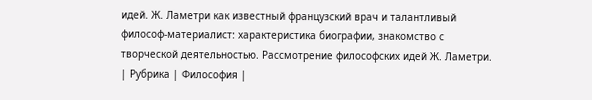идей. Ж. Ламетри как известный французский врач и талантливый философ-материалист: характеристика биографии, знакомство с творческой деятельностью. Рассмотрение философских идей Ж. Ламетри.
| Рубрика | Философия |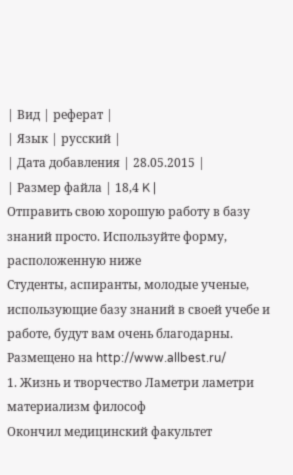| Вид | реферат |
| Язык | русский |
| Дата добавления | 28.05.2015 |
| Размер файла | 18,4 K |
Отправить свою хорошую работу в базу знаний просто. Используйте форму, расположенную ниже
Студенты, аспиранты, молодые ученые, использующие базу знаний в своей учебе и работе, будут вам очень благодарны.
Размещено на http://www.allbest.ru/
1. Жизнь и творчество Ламетри ламетри материализм философ
Окончил медицинский факультет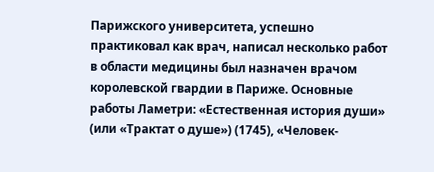Парижского университета, успешно практиковал как врач, написал несколько работ в области медицины был назначен врачом королевской гвардии в Париже. Основные работы Ламетри: «Естественная история души» (или «Трактат о душе») (1745), «Человек-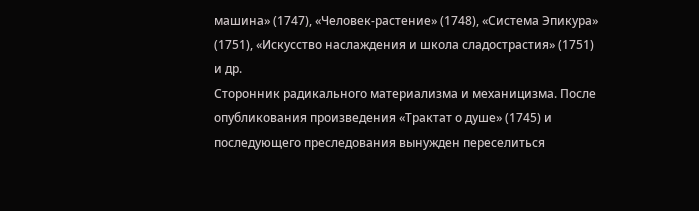машина» (1747), «Человек-растение» (1748), «Система Эпикура» (1751), «Искусство наслаждения и школа сладострастия» (1751) и др.
Сторонник радикального материализма и механицизма. После опубликования произведения «Трактат о душе» (1745) и последующего преследования вынужден переселиться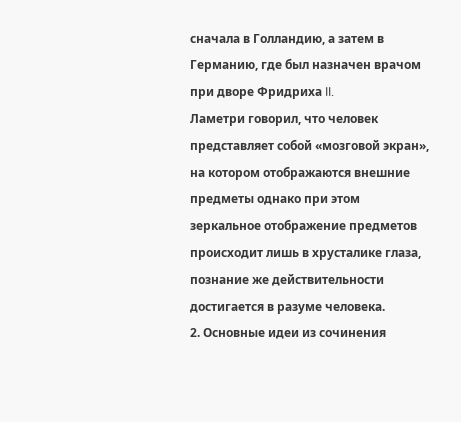сначала в Голландию, а затем в Германию, где был назначен врачом при дворе Фридриха II.
Ламетри говорил, что человек представляет собой «мозговой экран», на котором отображаются внешние предметы однако при этом зеркальное отображение предметов происходит лишь в хрусталике глаза, познание же действительности достигается в разуме человека.
2. Основные идеи из сочинения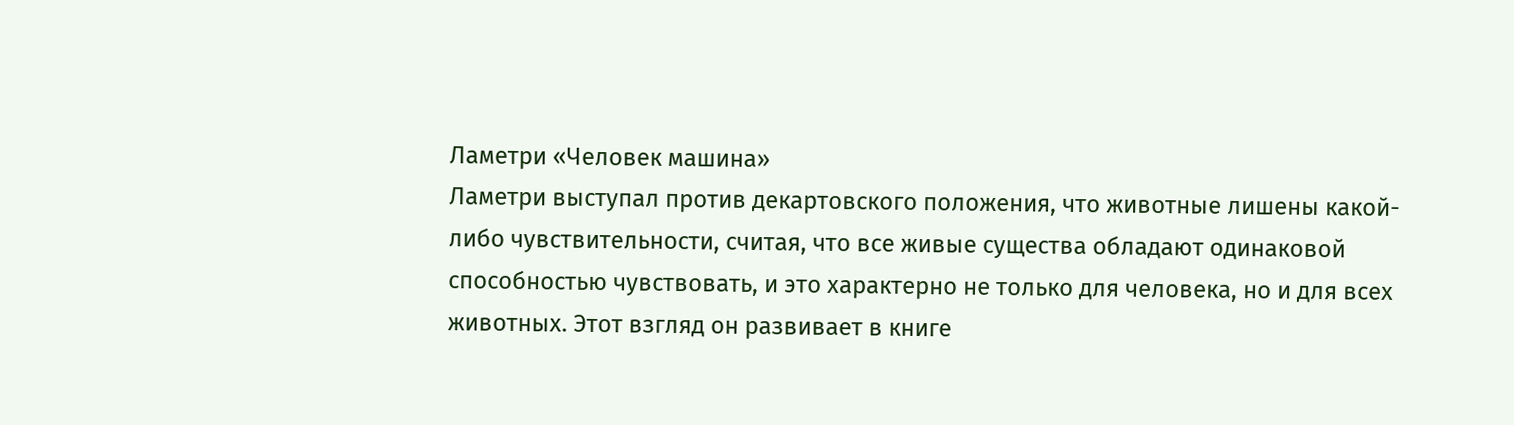Ламетри «Человек машина»
Ламетри выступал против декартовского положения, что животные лишены какой-либо чувствительности, считая, что все живые существа обладают одинаковой способностью чувствовать, и это характерно не только для человека, но и для всех животных. Этот взгляд он развивает в книге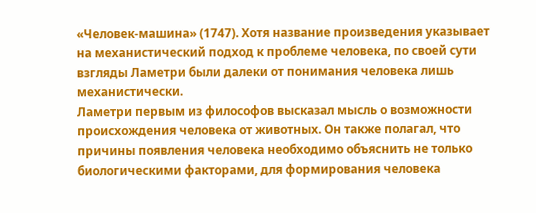«Человек-машина» (1747). Хотя название произведения указывает на механистический подход к проблеме человека, по своей сути взгляды Ламетри были далеки от понимания человека лишь механистически.
Ламетри первым из философов высказал мысль о возможности происхождения человека от животных. Он также полагал, что причины появления человека необходимо объяснить не только биологическими факторами, для формирования человека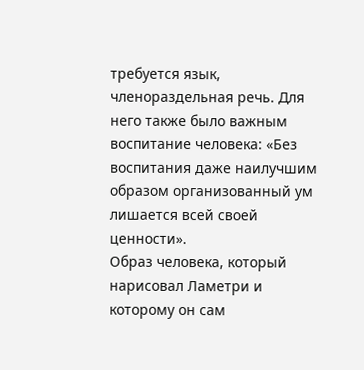требуется язык, членораздельная речь. Для него также было важным воспитание человека: «Без воспитания даже наилучшим образом организованный ум лишается всей своей ценности».
Образ человека, который нарисовал Ламетри и которому он сам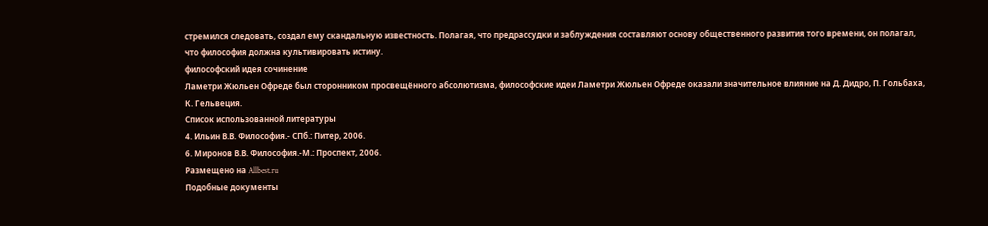стремился следовать, создал ему скандальную известность. Полагая, что предрассудки и заблуждения составляют основу общественного развития того времени, он полагал, что философия должна культивировать истину.
философский идея сочинение
Ламетри Жюльен Офреде был сторонником просвещённого абсолютизма, философские идеи Ламетри Жюльен Офреде оказали значительное влияние на Д. Дидро, П. Гольбаха, К. Гельвеция.
Список использованной литературы
4. Ильин В.В. Философия.- СПб.: Питер, 2006.
6. Миронов В.В. Философия.-М.: Проспект, 2006.
Размещено на Allbest.ru
Подобные документы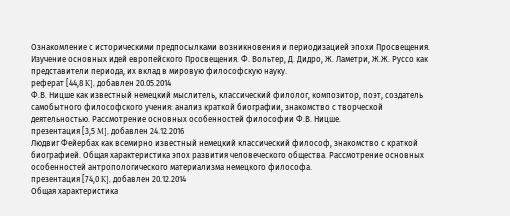Ознакомление с историческими предпосылками возникновения и периодизацией эпохи Просвещения. Изучение основных идей европейского Просвещения. Ф. Вольтер, Д. Дидро, Ж. Ламетри, Ж.Ж. Руссо как представители периода, их вклад в мировую философскую науку.
реферат [44,8 K], добавлен 20.05.2014
Ф.В. Ницше как известный немецкий мыслитель, классический филолог, композитор, поэт, создатель самобытного философского учения: анализ краткой биографии, знакомство с творческой деятельностью. Рассмотрение основных особенностей философии Ф.В. Ницше.
презентация [3,5 M], добавлен 24.12.2016
Людвиг Фейербах как всемирно известный немецкий классический философ, знакомство с краткой биографией. Общая характеристика эпох развития человеческого общества. Рассмотрение основных особенностей антропологического материализма немецкого философа.
презентация [74,0 K], добавлен 20.12.2014
Общая характеристика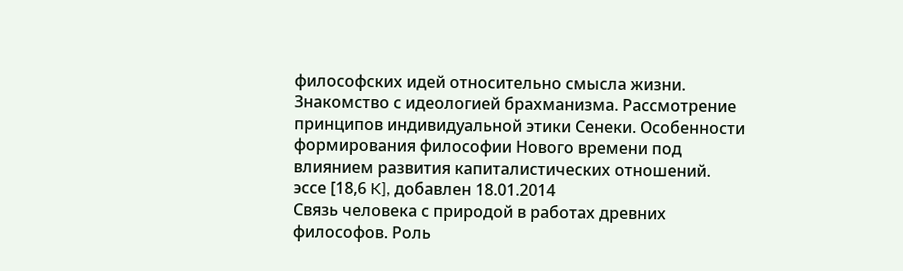философских идей относительно смысла жизни. Знакомство с идеологией брахманизма. Рассмотрение принципов индивидуальной этики Сенеки. Особенности формирования философии Нового времени под влиянием развития капиталистических отношений.
эссе [18,6 K], добавлен 18.01.2014
Связь человека с природой в работах древних философов. Роль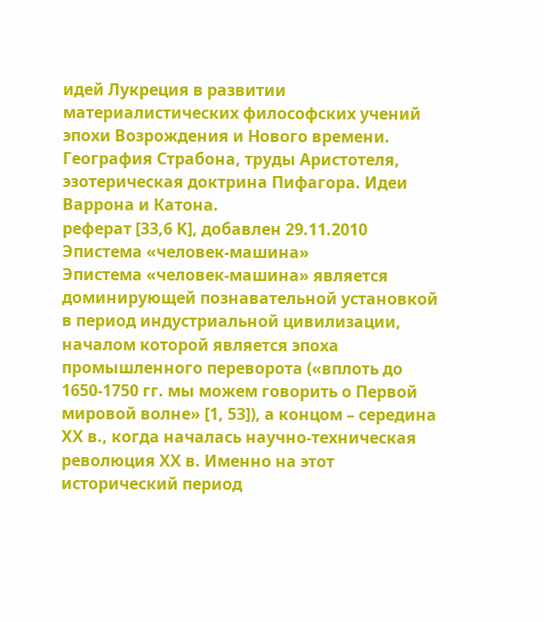идей Лукреция в развитии материалистических философских учений эпохи Возрождения и Нового времени. География Страбона, труды Аристотеля, эзотерическая доктрина Пифагора. Идеи Варрона и Катона.
реферат [33,6 K], добавлен 29.11.2010
Эпистема «человек-машина»
Эпистема «человек-машина» является доминирующей познавательной установкой в период индустриальной цивилизации, началом которой является эпоха промышленного переворота («вплоть до 1650-1750 гг. мы можем говорить о Первой мировой волне» [1, 53]), а концом – середина ХХ в., когда началась научно-техническая революция ХХ в. Именно на этот исторический период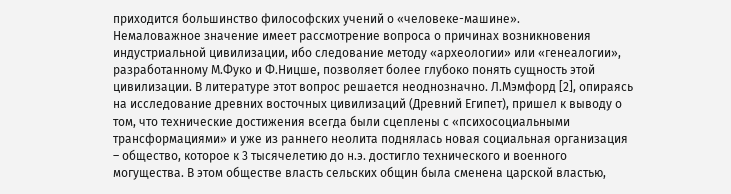приходится большинство философских учений о «человеке-машине».
Немаловажное значение имеет рассмотрение вопроса о причинах возникновения индустриальной цивилизации, ибо следование методу «археологии» или «генеалогии», разработанному М.Фуко и Ф.Ницше, позволяет более глубоко понять сущность этой цивилизации. В литературе этот вопрос решается неоднозначно. Л.Мэмфорд [2], опираясь на исследование древних восточных цивилизаций (Древний Египет), пришел к выводу о том, что технические достижения всегда были сцеплены с «психосоциальными трансформациями» и уже из раннего неолита поднялась новая социальная организация – общество, которое к 3 тысячелетию до н.э. достигло технического и военного могущества. В этом обществе власть сельских общин была сменена царской властью,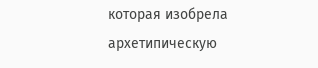которая изобрела архетипическую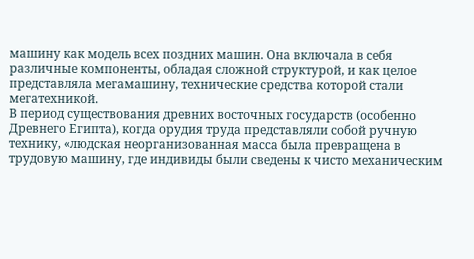машину как модель всех поздних машин. Она включала в себя различные компоненты, обладая сложной структурой, и как целое представляла мегамашину, технические средства которой стали мегатехникой.
В период существования древних восточных государств (особенно Древнего Египта), когда орудия труда представляли собой ручную технику, «людская неорганизованная масса была превращена в трудовую машину, где индивиды были сведены к чисто механическим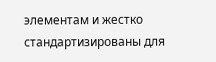элементам и жестко стандартизированы для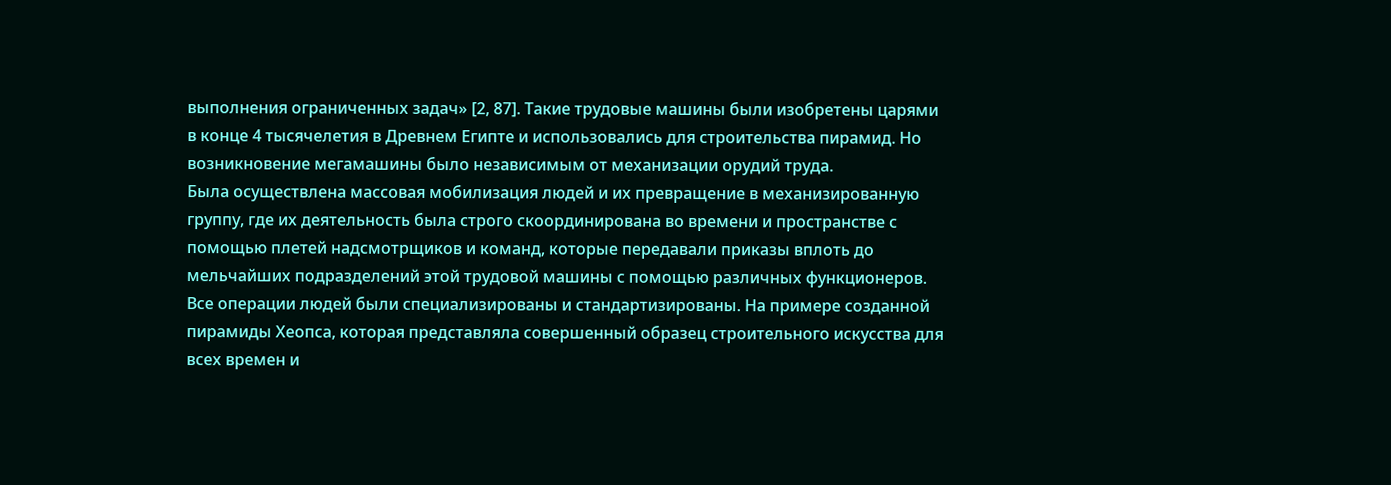выполнения ограниченных задач» [2, 87]. Такие трудовые машины были изобретены царями в конце 4 тысячелетия в Древнем Египте и использовались для строительства пирамид. Но возникновение мегамашины было независимым от механизации орудий труда.
Была осуществлена массовая мобилизация людей и их превращение в механизированную группу, где их деятельность была строго скоординирована во времени и пространстве с помощью плетей надсмотрщиков и команд, которые передавали приказы вплоть до мельчайших подразделений этой трудовой машины с помощью различных функционеров. Все операции людей были специализированы и стандартизированы. На примере созданной пирамиды Хеопса, которая представляла совершенный образец строительного искусства для всех времен и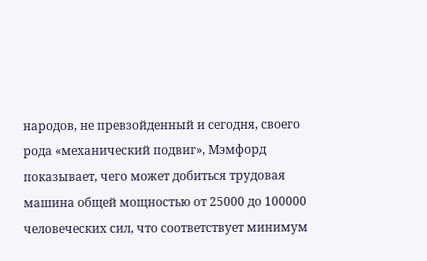народов, не превзойденный и сегодня, своего рода «механический подвиг», Мэмфорд показывает, чего может добиться трудовая машина общей мощностью от 25000 до 100000 человеческих сил, что соответствует минимум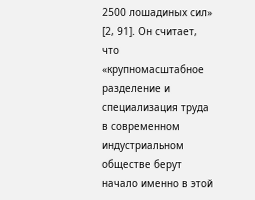2500 лошадиных сил» [2, 91]. Он считает, что «крупномасштабное разделение и специализация труда в современном индустриальном обществе берут начало именно в этой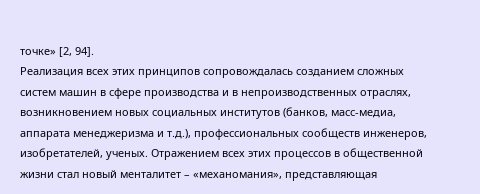точке» [2, 94].
Реализация всех этих принципов сопровождалась созданием сложных систем машин в сфере производства и в непроизводственных отраслях, возникновением новых социальных институтов (банков, масс-медиа, аппарата менеджеризма и т.д.), профессиональных сообществ инженеров, изобретателей, ученых. Отражением всех этих процессов в общественной жизни стал новый менталитет – «механомания», представляющая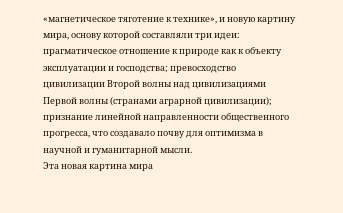«магнетическое тяготение к технике», и новую картину мира, основу которой составляли три идеи: прагматическое отношение к природе как к объекту эксплуатации и господства; превосходство цивилизации Второй волны над цивилизациями Первой волны (странами аграрной цивилизации); признание линейной направленности общественного прогресса, что создавало почву для оптимизма в научной и гуманитарной мысли.
Эта новая картина мира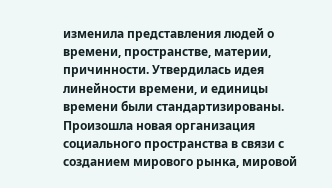изменила представления людей о времени, пространстве, материи, причинности. Утвердилась идея линейности времени, и единицы времени были стандартизированы. Произошла новая организация социального пространства в связи с созданием мирового рынка, мировой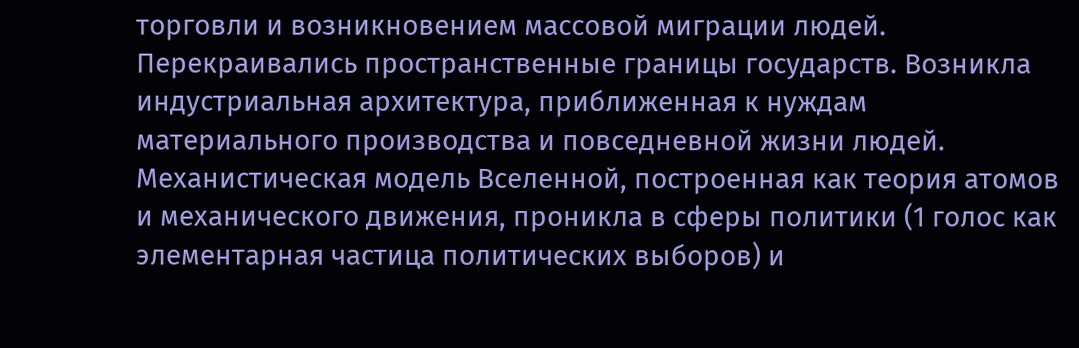торговли и возникновением массовой миграции людей. Перекраивались пространственные границы государств. Возникла индустриальная архитектура, приближенная к нуждам материального производства и повседневной жизни людей.
Механистическая модель Вселенной, построенная как теория атомов и механического движения, проникла в сферы политики (1 голос как элементарная частица политических выборов) и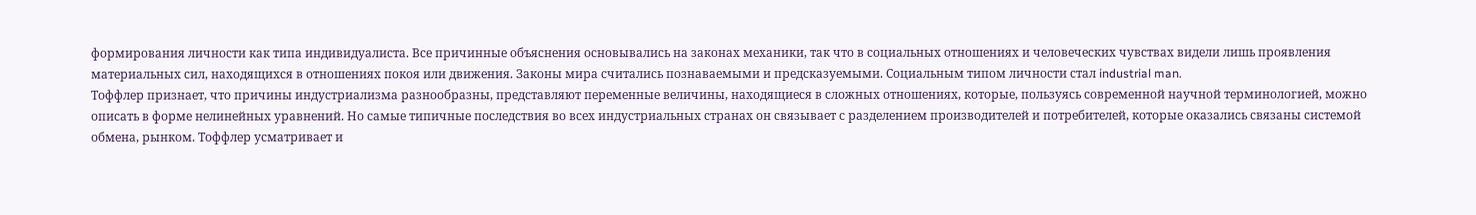формирования личности как типа индивидуалиста. Все причинные объяснения основывались на законах механики, так что в социальных отношениях и человеческих чувствах видели лишь проявления материальных сил, находящихся в отношениях покоя или движения. Законы мира считались познаваемыми и предсказуемыми. Социальным типом личности стал industrial man.
Тоффлер признает, что причины индустриализма разнообразны, представляют переменные величины, находящиеся в сложных отношениях, которые, пользуясь современной научной терминологией, можно описать в форме нелинейных уравнений. Но самые типичные последствия во всех индустриальных странах он связывает с разделением производителей и потребителей, которые оказались связаны системой обмена, рынком. Тоффлер усматривает и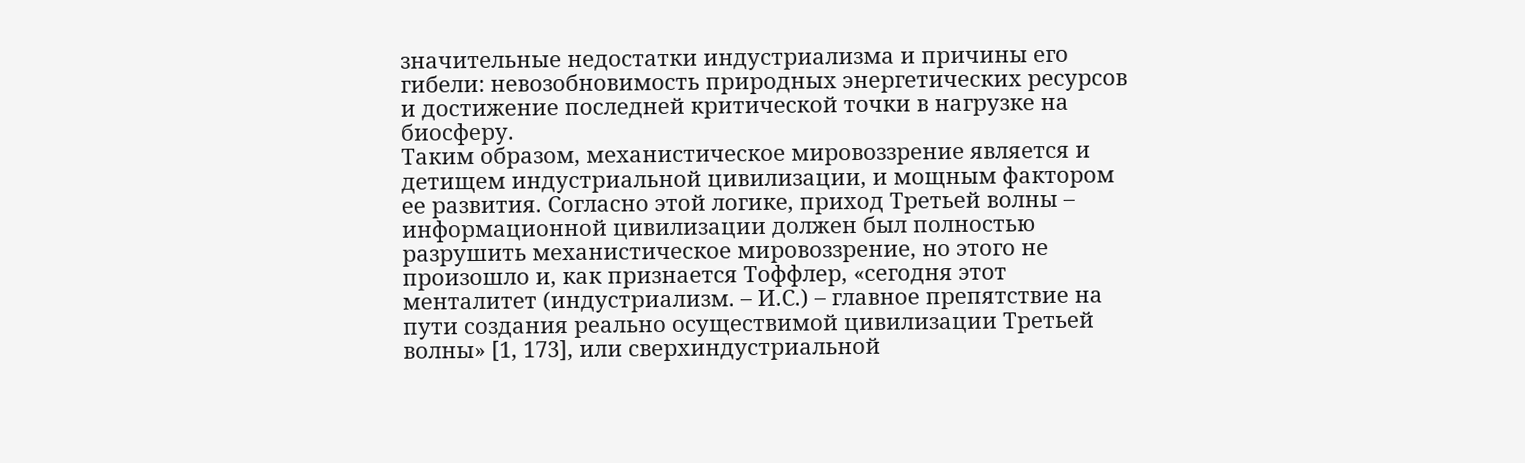значительные недостатки индустриализма и причины его гибели: невозобновимость природных энергетических ресурсов и достижение последней критической точки в нагрузке на биосферу.
Таким образом, механистическое мировоззрение является и детищем индустриальной цивилизации, и мощным фактором ее развития. Согласно этой логике, приход Третьей волны – информационной цивилизации должен был полностью разрушить механистическое мировоззрение, но этого не произошло и, как признается Тоффлер, «сегодня этот менталитет (индустриализм. – И.С.) – главное препятствие на пути создания реально осуществимой цивилизации Третьей волны» [1, 173], или сверхиндустриальной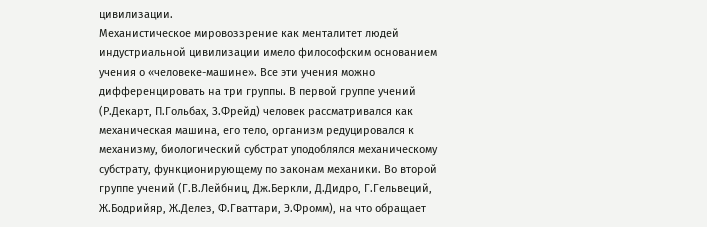цивилизации.
Механистическое мировоззрение как менталитет людей индустриальной цивилизации имело философским основанием учения о «человеке-машине». Все эти учения можно дифференцировать на три группы. В первой группе учений (Р.Декарт, П.Гольбах, З.Фрейд) человек рассматривался как механическая машина, его тело, организм редуцировался к механизму, биологический субстрат уподоблялся механическому субстрату, функционирующему по законам механики. Во второй группе учений (Г.В.Лейбниц, Дж.Беркли, Д.Дидро, Г.Гельвеций, Ж.Бодрийяр, Ж.Делез, Ф.Гваттари, Э.Фромм), на что обращает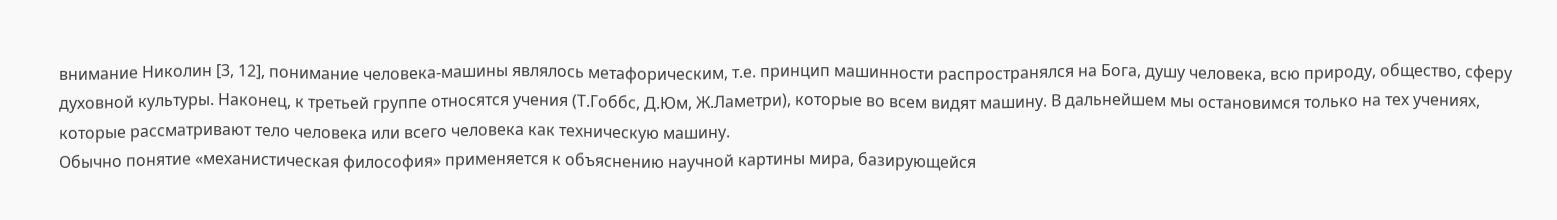внимание Николин [3, 12], понимание человека-машины являлось метафорическим, т.е. принцип машинности распространялся на Бога, душу человека, всю природу, общество, сферу духовной культуры. Наконец, к третьей группе относятся учения (Т.Гоббс, Д.Юм, Ж.Ламетри), которые во всем видят машину. В дальнейшем мы остановимся только на тех учениях, которые рассматривают тело человека или всего человека как техническую машину.
Обычно понятие «механистическая философия» применяется к объяснению научной картины мира, базирующейся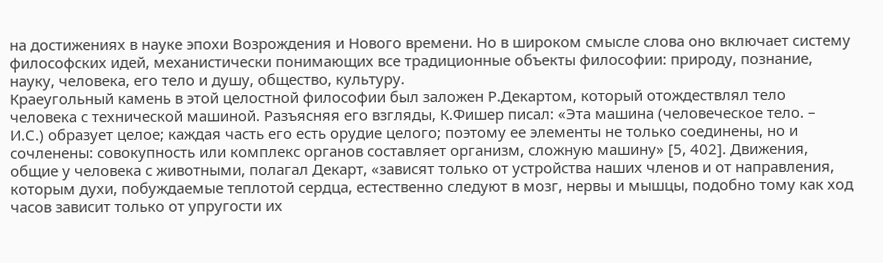на достижениях в науке эпохи Возрождения и Нового времени. Но в широком смысле слова оно включает систему философских идей, механистически понимающих все традиционные объекты философии: природу, познание, науку, человека, его тело и душу, общество, культуру.
Краеугольный камень в этой целостной философии был заложен Р.Декартом, который отождествлял тело человека с технической машиной. Разъясняя его взгляды, К.Фишер писал: «Эта машина (человеческое тело. – И.С.) образует целое; каждая часть его есть орудие целого; поэтому ее элементы не только соединены, но и сочленены: совокупность или комплекс органов составляет организм, сложную машину» [5, 402]. Движения, общие у человека с животными, полагал Декарт, «зависят только от устройства наших членов и от направления, которым духи, побуждаемые теплотой сердца, естественно следуют в мозг, нервы и мышцы, подобно тому как ход часов зависит только от упругости их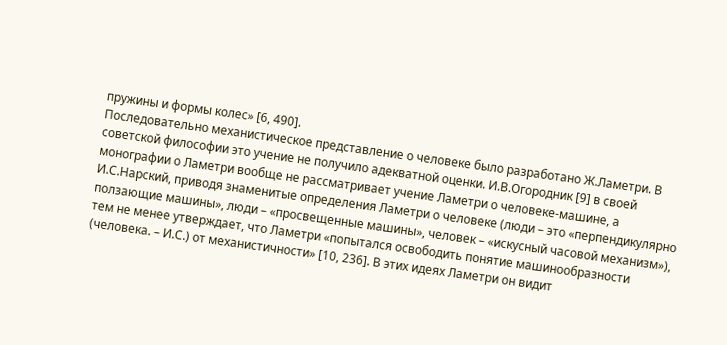пружины и формы колес» [6, 490].
Последовательно механистическое представление о человеке было разработано Ж.Ламетри. В советской философии это учение не получило адекватной оценки. И.В.Огородник [9] в своей монографии о Ламетри вообще не рассматривает учение Ламетри о человеке-машине, а И.С.Нарский, приводя знаменитые определения Ламетри о человеке (люди – это «перпендикулярно ползающие машины», люди – «просвещенные машины», человек – «искусный часовой механизм»), тем не менее утверждает, что Ламетри «попытался освободить понятие машинообразности (человека. – И.С.) от механистичности» [10, 236]. В этих идеях Ламетри он видит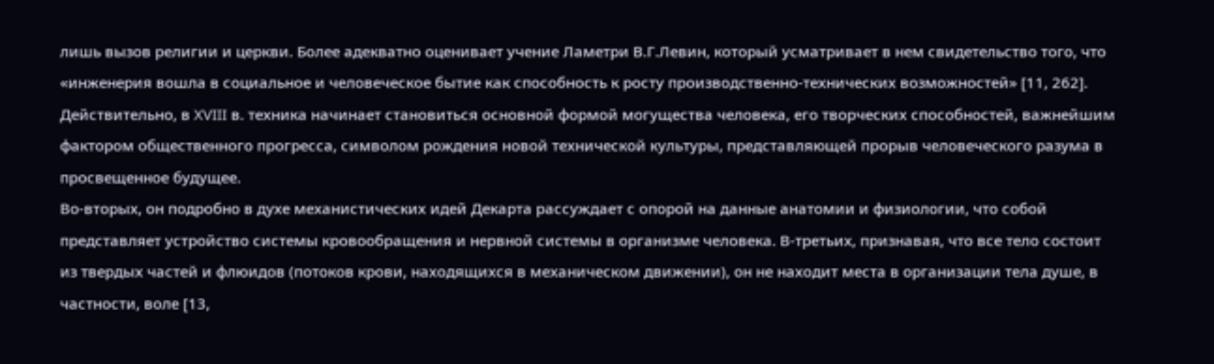лишь вызов религии и церкви. Более адекватно оценивает учение Ламетри В.Г.Левин, который усматривает в нем свидетельство того, что «инженерия вошла в социальное и человеческое бытие как способность к росту производственно-технических возможностей» [11, 262]. Действительно, в XVIII в. техника начинает становиться основной формой могущества человека, его творческих способностей, важнейшим фактором общественного прогресса, символом рождения новой технической культуры, представляющей прорыв человеческого разума в просвещенное будущее.
Во-вторых, он подробно в духе механистических идей Декарта рассуждает с опорой на данные анатомии и физиологии, что собой представляет устройство системы кровообращения и нервной системы в организме человека. В-третьих, признавая, что все тело состоит из твердых частей и флюидов (потоков крови, находящихся в механическом движении), он не находит места в организации тела душе, в частности, воле [13,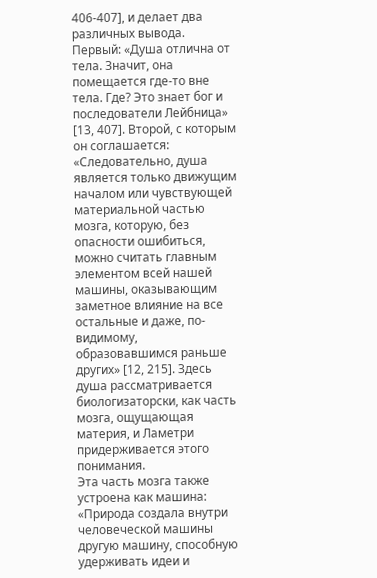406-407], и делает два различных вывода. Первый: «Душа отлична от тела. Значит, она помещается где-то вне тела. Где? Это знает бог и последователи Лейбница» [13, 407]. Второй, с которым он соглашается: «Следовательно, душа является только движущим началом или чувствующей материальной частью мозга, которую, без опасности ошибиться, можно считать главным элементом всей нашей машины, оказывающим заметное влияние на все остальные и даже, по-видимому, образовавшимся раньше других» [12, 215]. Здесь душа рассматривается биологизаторски, как часть мозга, ощущающая материя, и Ламетри придерживается этого понимания.
Эта часть мозга также устроена как машина: «Природа создала внутри человеческой машины другую машину, способную удерживать идеи и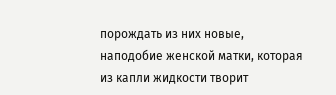порождать из них новые, наподобие женской матки, которая из капли жидкости творит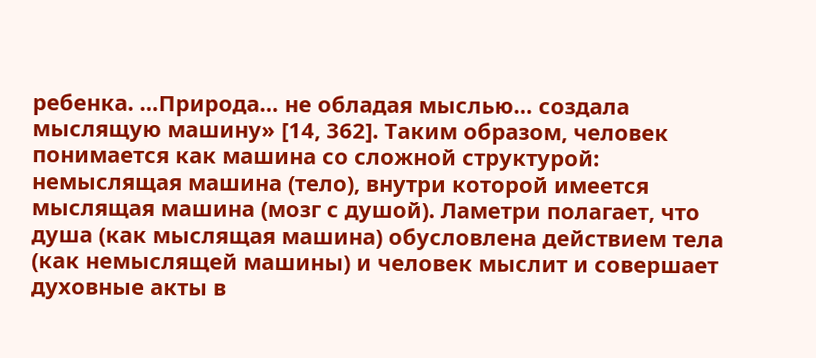ребенка. …Природа… не обладая мыслью… создала мыслящую машину» [14, 362]. Таким образом, человек понимается как машина со сложной структурой: немыслящая машина (тело), внутри которой имеется мыслящая машина (мозг с душой). Ламетри полагает, что душа (как мыслящая машина) обусловлена действием тела (как немыслящей машины) и человек мыслит и совершает духовные акты в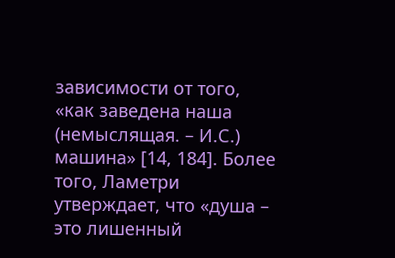зависимости от того, «как заведена наша (немыслящая. – И.С.) машина» [14, 184]. Более того, Ламетри утверждает, что «душа – это лишенный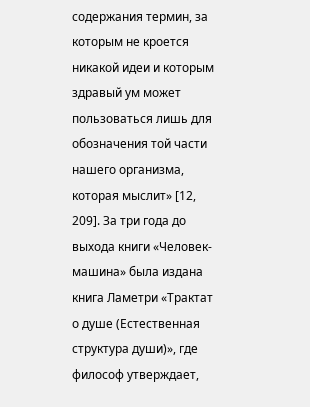содержания термин, за которым не кроется никакой идеи и которым здравый ум может пользоваться лишь для обозначения той части нашего организма, которая мыслит» [12, 209]. За три года до выхода книги «Человек-машина» была издана книга Ламетри «Трактат о душе (Естественная структура души)», где философ утверждает,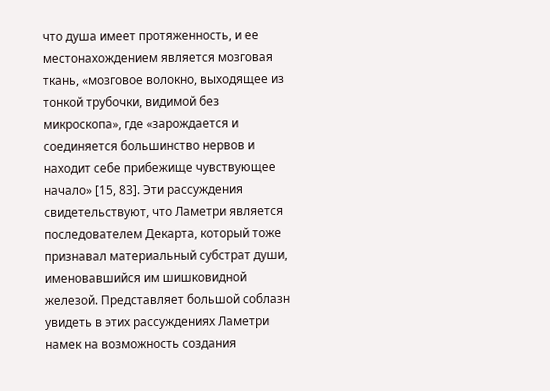что душа имеет протяженность, и ее местонахождением является мозговая ткань, «мозговое волокно, выходящее из тонкой трубочки, видимой без микроскопа», где «зарождается и соединяется большинство нервов и находит себе прибежище чувствующее начало» [15, 83]. Эти рассуждения свидетельствуют, что Ламетри является последователем Декарта, который тоже признавал материальный субстрат души, именовавшийся им шишковидной железой. Представляет большой соблазн увидеть в этих рассуждениях Ламетри намек на возможность создания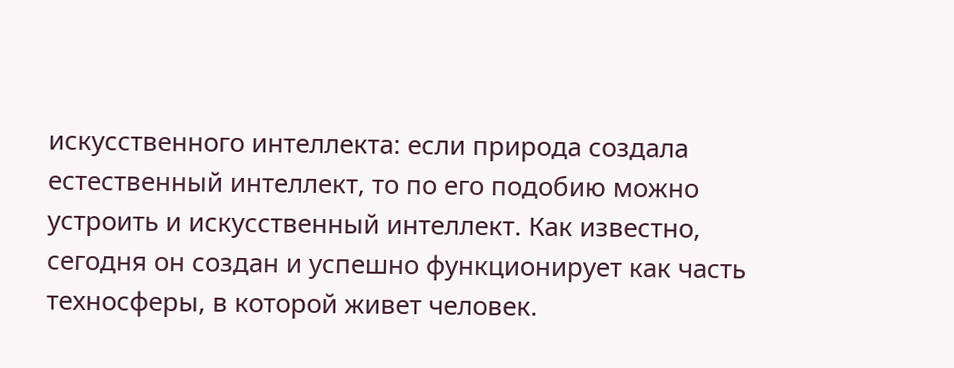искусственного интеллекта: если природа создала естественный интеллект, то по его подобию можно устроить и искусственный интеллект. Как известно, сегодня он создан и успешно функционирует как часть техносферы, в которой живет человек.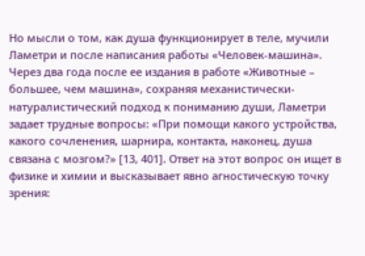Но мысли о том, как душа функционирует в теле, мучили Ламетри и после написания работы «Человек-машина». Через два года после ее издания в работе «Животные – большее, чем машина», сохраняя механистически-натуралистический подход к пониманию души, Ламетри задает трудные вопросы: «При помощи какого устройства, какого сочленения, шарнира, контакта, наконец, душа связана с мозгом?» [13, 401]. Ответ на этот вопрос он ищет в физике и химии и высказывает явно агностическую точку зрения: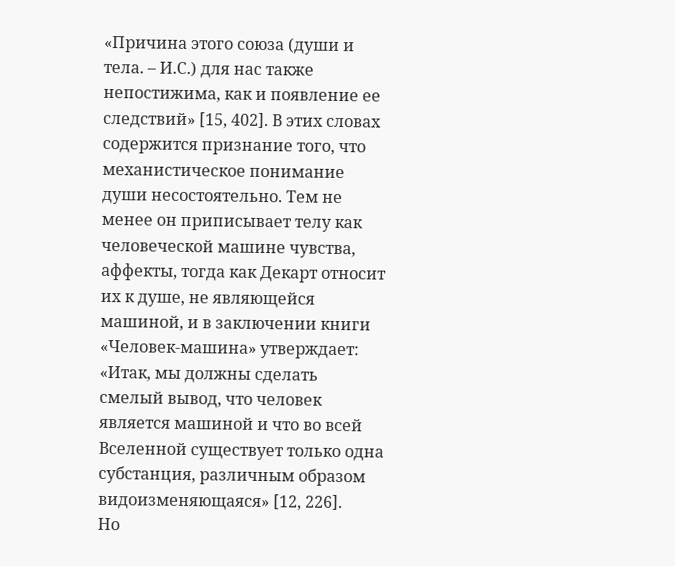«Причина этого союза (души и тела. – И.С.) для нас также непостижима, как и появление ее следствий» [15, 402]. В этих словах содержится признание того, что механистическое понимание души несостоятельно. Тем не менее он приписывает телу как человеческой машине чувства, аффекты, тогда как Декарт относит их к душе, не являющейся машиной, и в заключении книги «Человек-машина» утверждает: «Итак, мы должны сделать смелый вывод, что человек является машиной и что во всей Вселенной существует только одна субстанция, различным образом видоизменяющаяся» [12, 226].
Но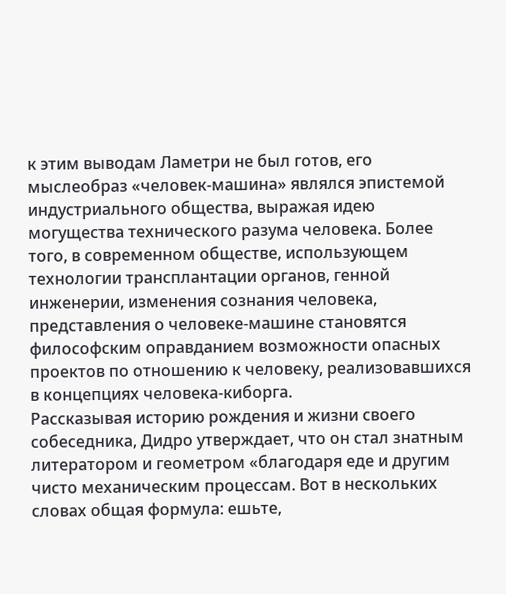к этим выводам Ламетри не был готов, его мыслеобраз «человек-машина» являлся эпистемой индустриального общества, выражая идею могущества технического разума человека. Более того, в современном обществе, использующем технологии трансплантации органов, генной инженерии, изменения сознания человека, представления о человеке-машине становятся философским оправданием возможности опасных проектов по отношению к человеку, реализовавшихся в концепциях человека-киборга.
Рассказывая историю рождения и жизни своего собеседника, Дидро утверждает, что он стал знатным литератором и геометром «благодаря еде и другим чисто механическим процессам. Вот в нескольких словах общая формула: ешьте,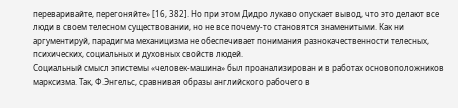переваривайте, перегоняйте» [16, 382]. Но при этом Дидро лукаво опускает вывод, что это делают все люди в своем телесном существовании, но не все почему-то становятся знаменитыми. Как ни аргументируй, парадигма механицизма не обеспечивает понимания разнокачественности телесных, психических, социальных и духовных свойств людей.
Социальный смысл эпистемы «человек-машина» был проанализирован и в работах основоположников марксизма. Так, Ф.Энгельс, сравнивая образы английского рабочего в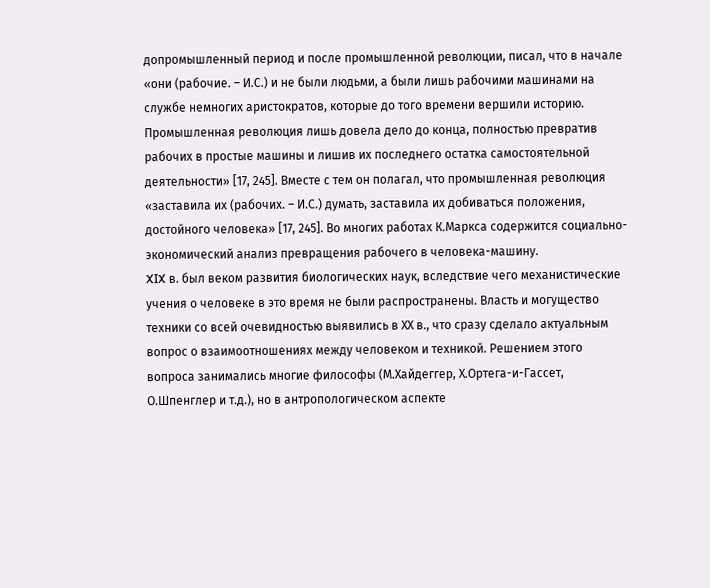допромышленный период и после промышленной революции, писал, что в начале «они (рабочие. – И.С.) и не были людьми, а были лишь рабочими машинами на службе немногих аристократов, которые до того времени вершили историю. Промышленная революция лишь довела дело до конца, полностью превратив рабочих в простые машины и лишив их последнего остатка самостоятельной деятельности» [17, 245]. Вместе с тем он полагал, что промышленная революция «заставила их (рабочих. – И.С.) думать, заставила их добиваться положения, достойного человека» [17, 245]. Во многих работах К.Маркса содержится социально-экономический анализ превращения рабочего в человека-машину.
XIX в. был веком развития биологических наук, вследствие чего механистические учения о человеке в это время не были распространены. Власть и могущество техники со всей очевидностью выявились в ХХ в., что сразу сделало актуальным вопрос о взаимоотношениях между человеком и техникой. Решением этого вопроса занимались многие философы (М.Хайдеггер, Х.Ортега-и-Гассет, О.Шпенглер и т.д.), но в антропологическом аспекте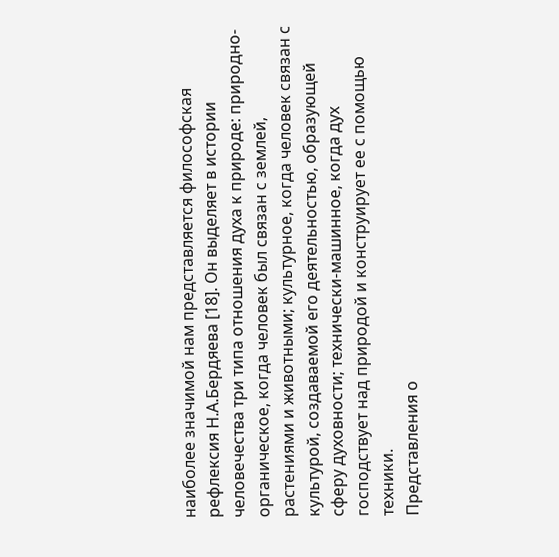наиболее значимой нам представляется философская рефлексия Н.А.Бердяева [18]. Он выделяет в истории человечества три типа отношения духа к природе: природно-органическое, когда человек был связан с землей, растениями и животными; культурное, когда человек связан с культурой, создаваемой его деятельностью, образующей сферу духовности; технически-машинное, когда дух господствует над природой и конструирует ее с помощью техники.
Представления о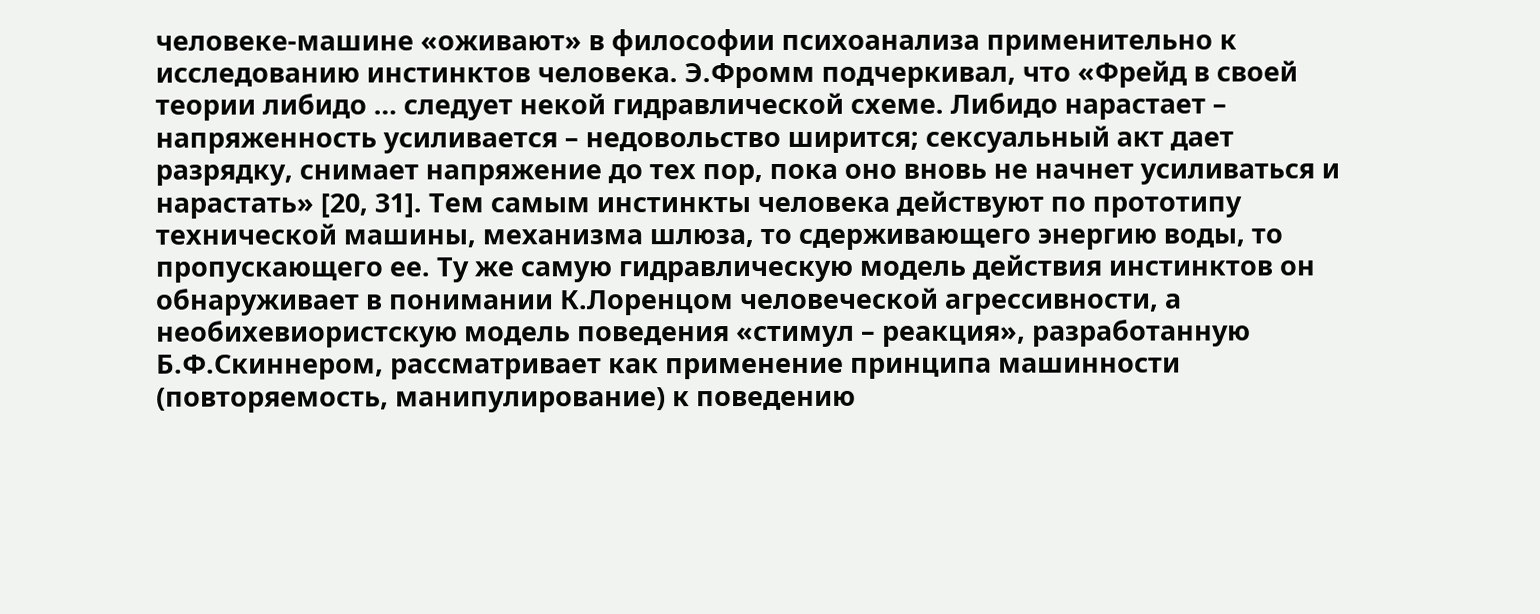человеке-машине «оживают» в философии психоанализа применительно к исследованию инстинктов человека. Э.Фромм подчеркивал, что «Фрейд в своей теории либидо … следует некой гидравлической схеме. Либидо нарастает – напряженность усиливается – недовольство ширится; сексуальный акт дает разрядку, снимает напряжение до тех пор, пока оно вновь не начнет усиливаться и нарастать» [20, 31]. Тем самым инстинкты человека действуют по прототипу технической машины, механизма шлюза, то сдерживающего энергию воды, то пропускающего ее. Ту же самую гидравлическую модель действия инстинктов он обнаруживает в понимании К.Лоренцом человеческой агрессивности, а необихевиористскую модель поведения «стимул – реакция», разработанную Б.Ф.Скиннером, рассматривает как применение принципа машинности (повторяемость, манипулирование) к поведению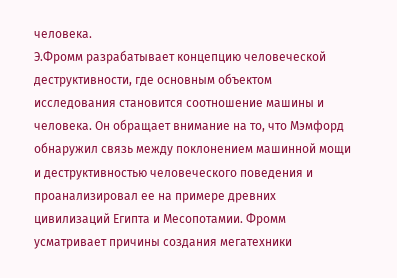человека.
Э.Фромм разрабатывает концепцию человеческой деструктивности, где основным объектом исследования становится соотношение машины и человека. Он обращает внимание на то, что Мэмфорд обнаружил связь между поклонением машинной мощи и деструктивностью человеческого поведения и проанализировал ее на примере древних цивилизаций Египта и Месопотамии. Фромм усматривает причины создания мегатехники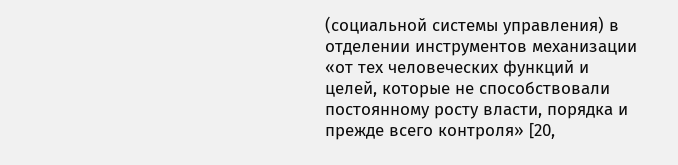(социальной системы управления) в отделении инструментов механизации «от тех человеческих функций и целей, которые не способствовали постоянному росту власти, порядка и прежде всего контроля» [20,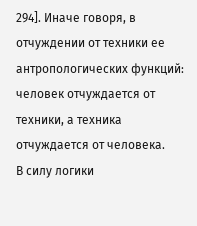294]. Иначе говоря, в отчуждении от техники ее антропологических функций: человек отчуждается от техники, а техника отчуждается от человека.
В силу логики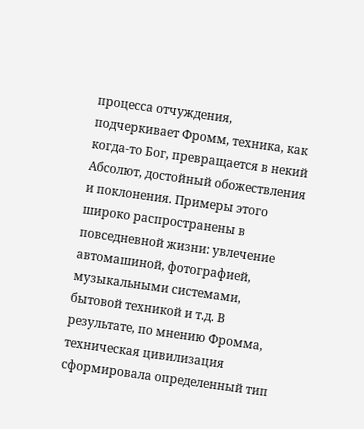процесса отчуждения, подчеркивает Фромм, техника, как когда-то Бог, превращается в некий Абсолют, достойный обожествления и поклонения. Примеры этого широко распространены в повседневной жизни: увлечение автомашиной, фотографией, музыкальными системами, бытовой техникой и т.д. В результате, по мнению Фромма, техническая цивилизация сформировала определенный тип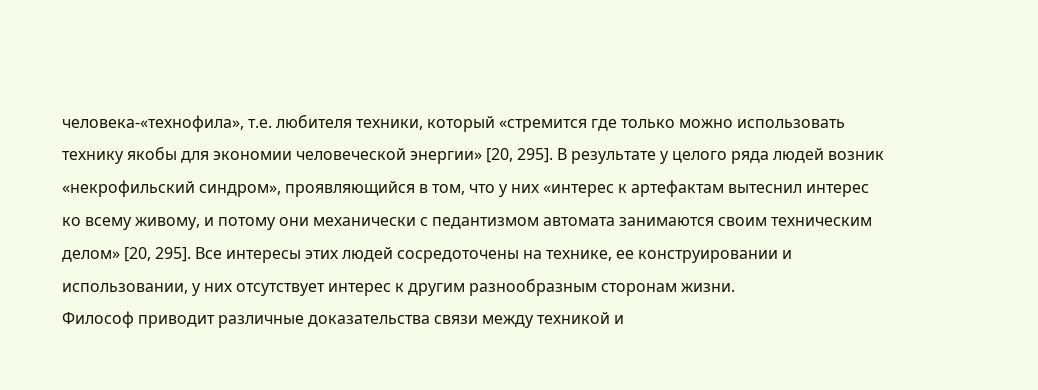человека-«технофила», т.е. любителя техники, который «стремится где только можно использовать технику якобы для экономии человеческой энергии» [20, 295]. В результате у целого ряда людей возник «некрофильский синдром», проявляющийся в том, что у них «интерес к артефактам вытеснил интерес ко всему живому, и потому они механически с педантизмом автомата занимаются своим техническим делом» [20, 295]. Все интересы этих людей сосредоточены на технике, ее конструировании и использовании, у них отсутствует интерес к другим разнообразным сторонам жизни.
Философ приводит различные доказательства связи между техникой и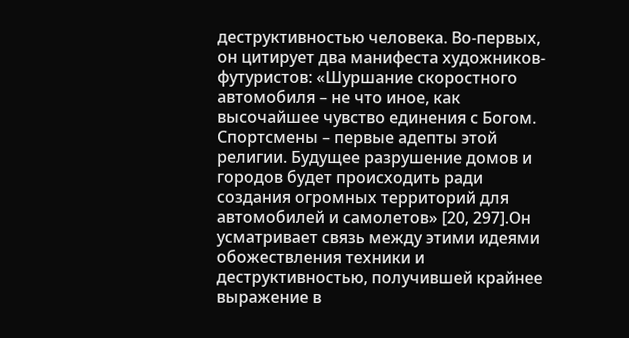деструктивностью человека. Во-первых, он цитирует два манифеста художников-футуристов: «Шуршание скоростного автомобиля – не что иное, как высочайшее чувство единения с Богом. Спортсмены – первые адепты этой религии. Будущее разрушение домов и городов будет происходить ради создания огромных территорий для автомобилей и самолетов» [20, 297].Он усматривает связь между этими идеями обожествления техники и деструктивностью, получившей крайнее выражение в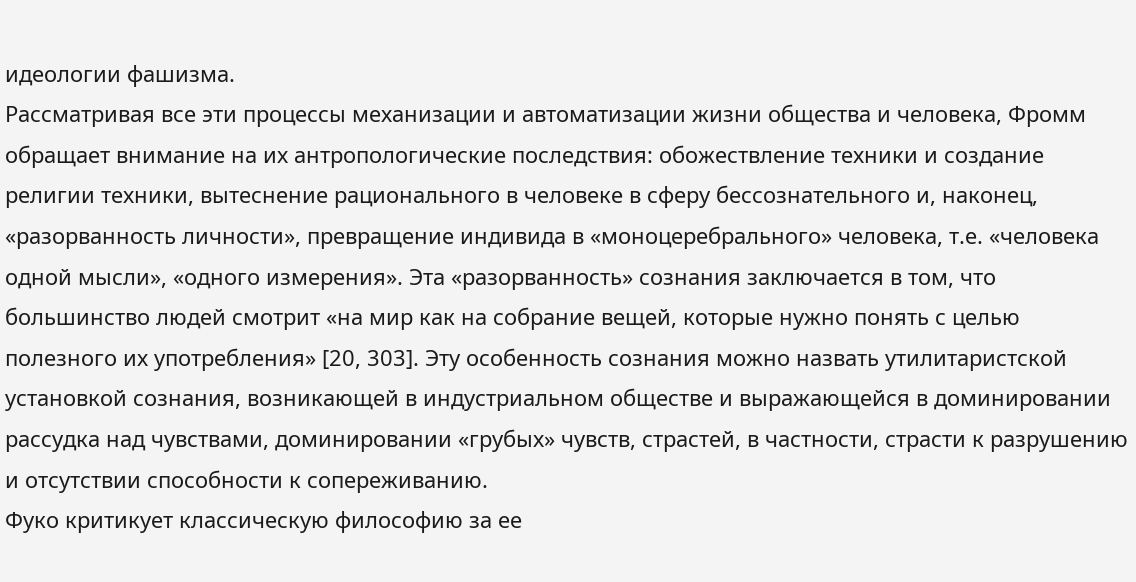идеологии фашизма.
Рассматривая все эти процессы механизации и автоматизации жизни общества и человека, Фромм обращает внимание на их антропологические последствия: обожествление техники и создание религии техники, вытеснение рационального в человеке в сферу бессознательного и, наконец, «разорванность личности», превращение индивида в «моноцеребрального» человека, т.е. «человека одной мысли», «одного измерения». Эта «разорванность» сознания заключается в том, что большинство людей смотрит «на мир как на собрание вещей, которые нужно понять с целью полезного их употребления» [20, 303]. Эту особенность сознания можно назвать утилитаристской установкой сознания, возникающей в индустриальном обществе и выражающейся в доминировании рассудка над чувствами, доминировании «грубых» чувств, страстей, в частности, страсти к разрушению и отсутствии способности к сопереживанию.
Фуко критикует классическую философию за ее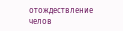отождествление челов